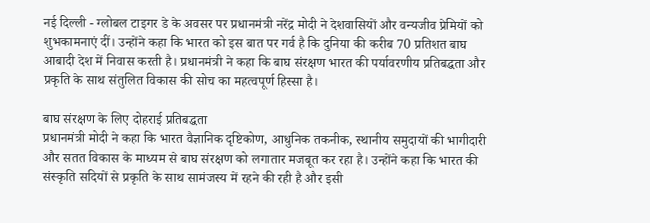नई दिल्ली - ग्लोबल टाइगर डे के अवसर पर प्रधानमंत्री नरेंद्र मोदी ने देशवासियों और वन्यजीव प्रेमियों को शुभकामनाएं दीं। उन्होंने कहा कि भारत को इस बात पर गर्व है कि दुनिया की करीब 70 प्रतिशत बाघ आबादी देश में निवास करती है। प्रधानमंत्री ने कहा कि बाघ संरक्षण भारत की पर्यावरणीय प्रतिबद्धता और प्रकृति के साथ संतुलित विकास की सोच का महत्वपूर्ण हिस्सा है।

बाघ संरक्षण के लिए दोहराई प्रतिबद्धता
प्रधानमंत्री मोदी ने कहा कि भारत वैज्ञानिक दृष्टिकोण, आधुनिक तकनीक, स्थानीय समुदायों की भागीदारी और सतत विकास के माध्यम से बाघ संरक्षण को लगातार मजबूत कर रहा है। उन्होंने कहा कि भारत की संस्कृति सदियों से प्रकृति के साथ सामंजस्य में रहने की रही है और इसी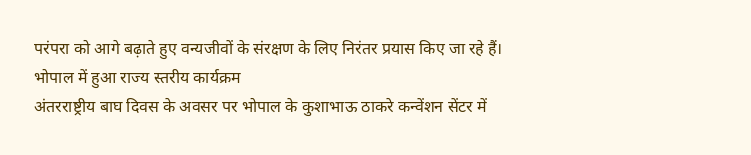परंपरा को आगे बढ़ाते हुए वन्यजीवों के संरक्षण के लिए निरंतर प्रयास किए जा रहे हैं।
भोपाल में हुआ राज्य स्तरीय कार्यक्रम
अंतरराष्ट्रीय बाघ दिवस के अवसर पर भोपाल के कुशाभाऊ ठाकरे कन्वेंशन सेंटर में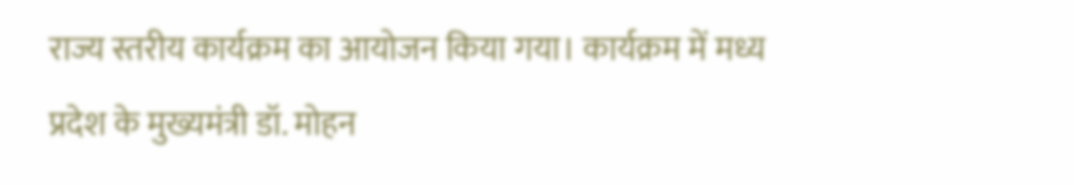राज्य स्तरीय कार्यक्रम का आयोजन किया गया। कार्यक्रम में मध्य प्रदेश के मुख्यमंत्री डॉ. मोहन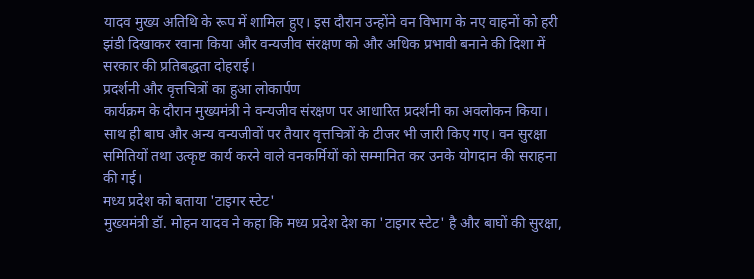यादव मुख्य अतिथि के रूप में शामिल हुए। इस दौरान उन्होंने वन विभाग के नए वाहनों को हरी झंडी दिखाकर रवाना किया और वन्यजीव संरक्षण को और अधिक प्रभावी बनाने की दिशा में सरकार की प्रतिबद्धता दोहराई।
प्रदर्शनी और वृत्तचित्रों का हुआ लोकार्पण
कार्यक्रम के दौरान मुख्यमंत्री ने वन्यजीव संरक्षण पर आधारित प्रदर्शनी का अवलोकन किया। साथ ही बाघ और अन्य वन्यजीवों पर तैयार वृत्तचित्रों के टीजर भी जारी किए गए। वन सुरक्षा समितियों तथा उत्कृष्ट कार्य करने वाले वनकर्मियों को सम्मानित कर उनके योगदान की सराहना की गई।
मध्य प्रदेश को बताया 'टाइगर स्टेट'
मुख्यमंत्री डॉ. मोहन यादव ने कहा कि मध्य प्रदेश देश का 'टाइगर स्टेट' है और बाघों की सुरक्षा,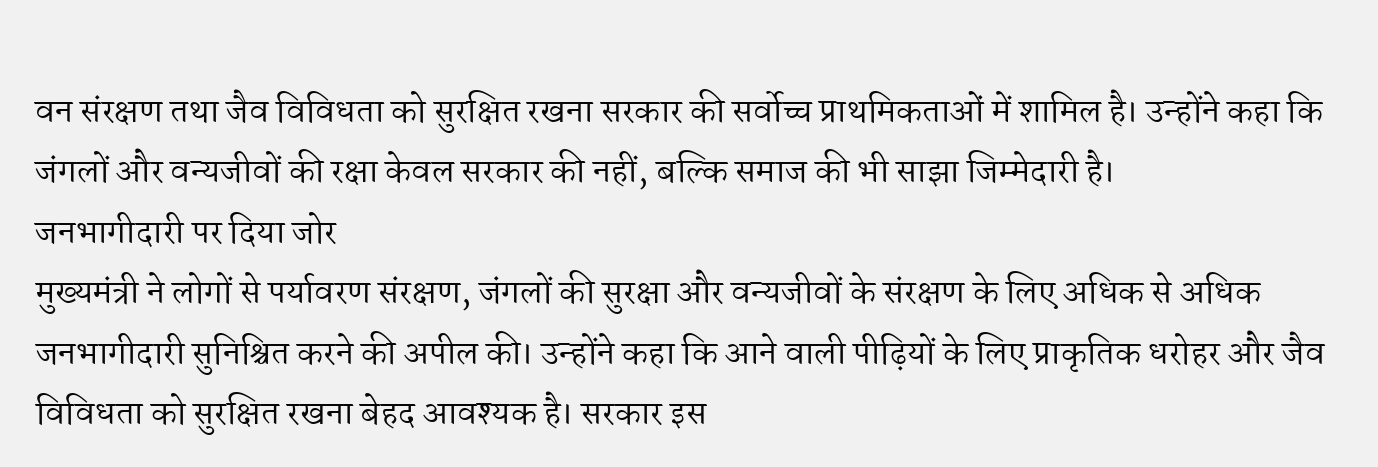वन संरक्षण तथा जैव विविधता को सुरक्षित रखना सरकार की सर्वोच्च प्राथमिकताओं में शामिल है। उन्होंने कहा कि जंगलों और वन्यजीवों की रक्षा केवल सरकार की नहीं, बल्कि समाज की भी साझा जिम्मेदारी है।
जनभागीदारी पर दिया जोर
मुख्यमंत्री ने लोगों से पर्यावरण संरक्षण, जंगलों की सुरक्षा और वन्यजीवों के संरक्षण के लिए अधिक से अधिक जनभागीदारी सुनिश्चित करने की अपील की। उन्होंने कहा कि आने वाली पीढ़ियों के लिए प्राकृतिक धरोहर और जैव विविधता को सुरक्षित रखना बेहद आवश्यक है। सरकार इस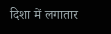दिशा में लगातार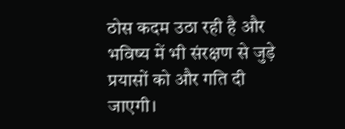ठोस कदम उठा रही है और भविष्य में भी संरक्षण से जुड़े प्रयासों को और गति दी जाएगी।